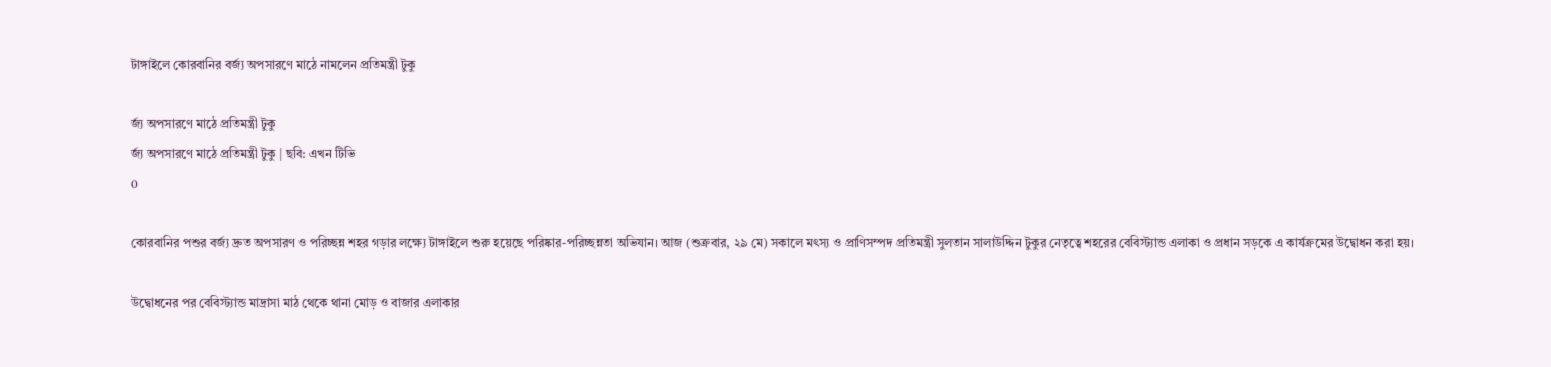টাঙ্গাইলে কোরবানির বর্জ্য অপসারণে মাঠে নামলেন প্রতিমন্ত্রী টুকু

র্জ্য অপসারণে মাঠে প্রতিমন্ত্রী টুকু
র্জ্য অপসারণে মাঠে প্রতিমন্ত্রী টুকু | ছবি: এখন টিভি
0

কোরবানির পশুর বর্জ্য দ্রুত অপসারণ ও পরিচ্ছন্ন শহর গড়ার লক্ষ্যে টাঙ্গাইলে শুরু হয়েছে পরিষ্কার-পরিচ্ছন্নতা অভিযান। আজ (শুক্রবার, ২৯ মে) সকালে মৎস্য ও প্রাণিসম্পদ প্রতিমন্ত্রী সুলতান সালাউদ্দিন টুকুর নেতৃত্বে শহরের বেবিস্ট্যান্ড এলাকা ও প্রধান সড়কে এ কার্যক্রমের উদ্বোধন করা হয়।

উদ্বোধনের পর বেবিস্ট্যান্ড মাদ্রাসা মাঠ থেকে থানা মোড় ও বাজার এলাকার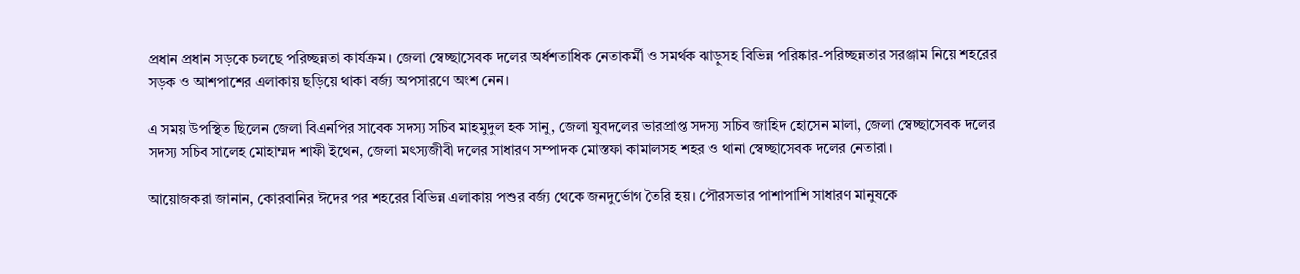প্রধান প্রধান সড়কে চলছে পরিচ্ছন্নতা কার্যক্রম। জেলা স্বেচ্ছাসেবক দলের অর্ধশতাধিক নেতাকর্মী ও সমর্থক ঝাড়ুসহ বিভিন্ন পরিষ্কার-পরিচ্ছন্নতার সরঞ্জাম নিয়ে শহরের সড়ক ও আশপাশের এলাকায় ছড়িয়ে থাকা বর্জ্য অপসারণে অংশ নেন।

এ সময় উপস্থিত ছিলেন জেলা বিএনপির সাবেক সদস্য সচিব মাহমুদুল হক সানু, জেলা যুবদলের ভারপ্রাপ্ত সদস্য সচিব জাহিদ হোসেন মালা, জেলা স্বেচ্ছাসেবক দলের সদস্য সচিব সালেহ মোহাম্মদ শাফী ইথেন, জেলা মৎস্যজীবী দলের সাধারণ সম্পাদক মোস্তফা কামালসহ শহর ও থানা স্বেচ্ছাসেবক দলের নেতারা।

আয়োজকরা জানান, কোরবানির ঈদের পর শহরের বিভিন্ন এলাকায় পশুর বর্জ্য থেকে জনদুর্ভোগ তৈরি হয়। পৌরসভার পাশাপাশি সাধারণ মানুষকে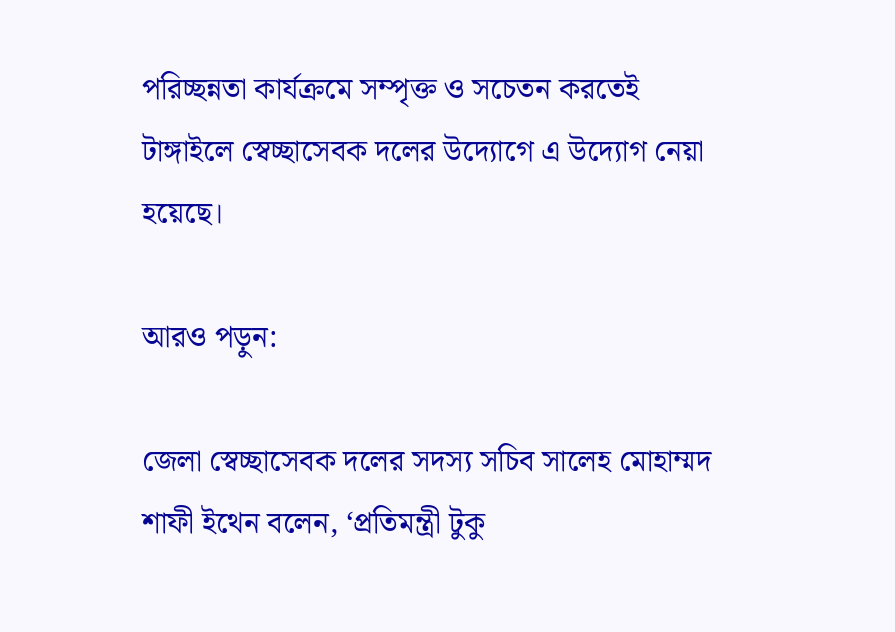পরিচ্ছন্নতা কার্যক্রমে সম্পৃক্ত ও সচেতন করতেই টাঙ্গাইলে স্বেচ্ছাসেবক দলের উদ্যোগে এ উদ্যোগ নেয়া হয়েছে।

আরও পড়ুন:

জেলা স্বেচ্ছাসেবক দলের সদস্য সচিব সালেহ মোহাম্মদ শাফী ইথেন বলেন, ‘প্রতিমন্ত্রী টুকু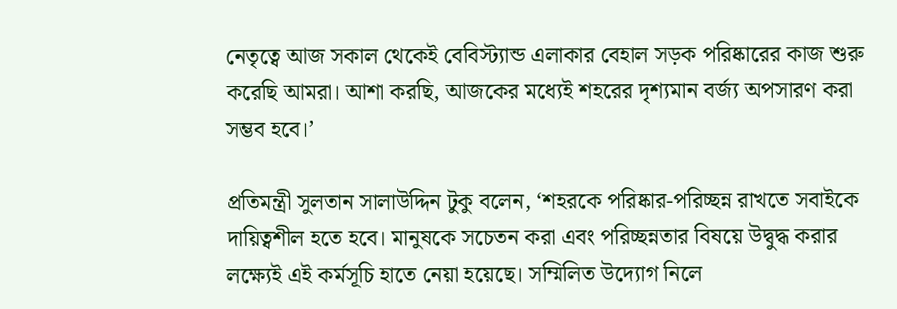নেতৃত্বে আজ সকাল থেকেই বেবিস্ট্যান্ড এলাকার বেহাল সড়ক পরিষ্কারের কাজ শুরু করেছি আমরা। আশা করছি, আজকের মধ্যেই শহরের দৃশ্যমান বর্জ্য অপসারণ করা সম্ভব হবে।’

প্রতিমন্ত্রী সুলতান সালাউদ্দিন টুকু বলেন, ‘শহরকে পরিষ্কার-পরিচ্ছন্ন রাখতে সবাইকে দায়িত্বশীল হতে হবে। মানুষকে সচেতন করা এবং পরিচ্ছন্নতার বিষয়ে উদ্বুদ্ধ করার লক্ষ্যেই এই কর্মসূচি হাতে নেয়া হয়েছে। সম্মিলিত উদ্যোগ নিলে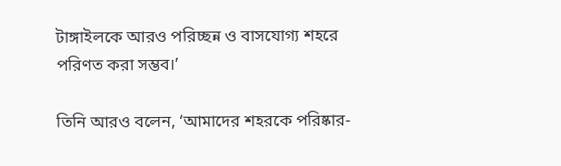টাঙ্গাইলকে আরও পরিচ্ছন্ন ও বাসযোগ্য শহরে পরিণত করা সম্ভব।’

তিনি আরও বলেন, ‘আমাদের শহরকে পরিষ্কার-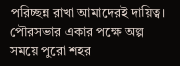পরিচ্ছন্ন রাখা আমাদেরই দায়িত্ব। পৌরসভার একার পক্ষে অল্প সময়ে পুরো শহর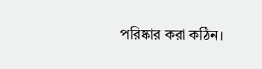পরিষ্কার করা কঠিন।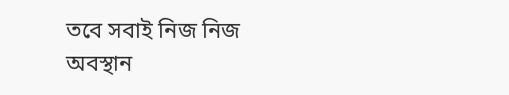তবে সবাই নিজ নিজ অবস্থান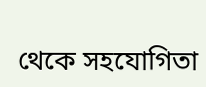থেকে সহযোগিতা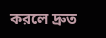করলে দ্রুত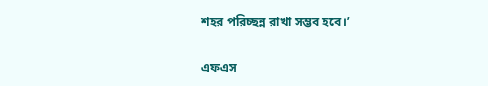শহর পরিচ্ছন্ন রাখা সম্ভব হবে।’

এফএস